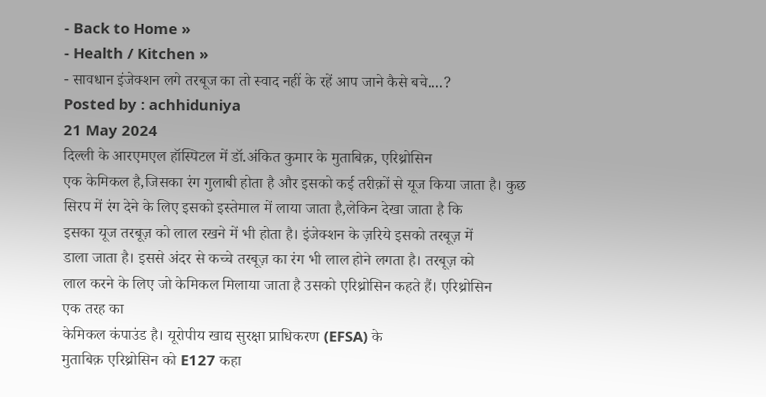- Back to Home »
- Health / Kitchen »
- सावधान इंजेक्शन लगे तरबूज का तो स्वाद नहीं के रहें आप जाने कैसे बचे....?
Posted by : achhiduniya
21 May 2024
दिल्ली के आरएमएल हॉस्पिटल में डॉ.अंकित कुमार के मुताबिक़, एरिथ्रोसिन
एक केमिकल है,जिसका रंग गुलाबी होता है और इसको कई तरीक़ों से यूज किया जाता है। कुछ
सिरप में रंग देने के लिए इसको इस्तेमाल में लाया जाता है,लेकिन देखा जाता है कि
इसका यूज तरबूज़ को लाल रखने में भी होता है। इंजेक्शन के ज़रिये इसको तरबूज़ में
डाला जाता है। इससे अंदर से कच्चे तरबूज़ का रंग भी लाल होने लगता है। तरबूज़ को
लाल करने के लिए जो केमिकल मिलाया जाता है उसको एरिथ्रोसिन कहते हैं। एरिथ्रोसिन
एक तरह का
केमिकल कंपाउंड है। यूरोपीय खाद्य सुरक्षा प्राधिकरण (EFSA) के
मुताबिक़ एरिथ्रोसिन को E127 कहा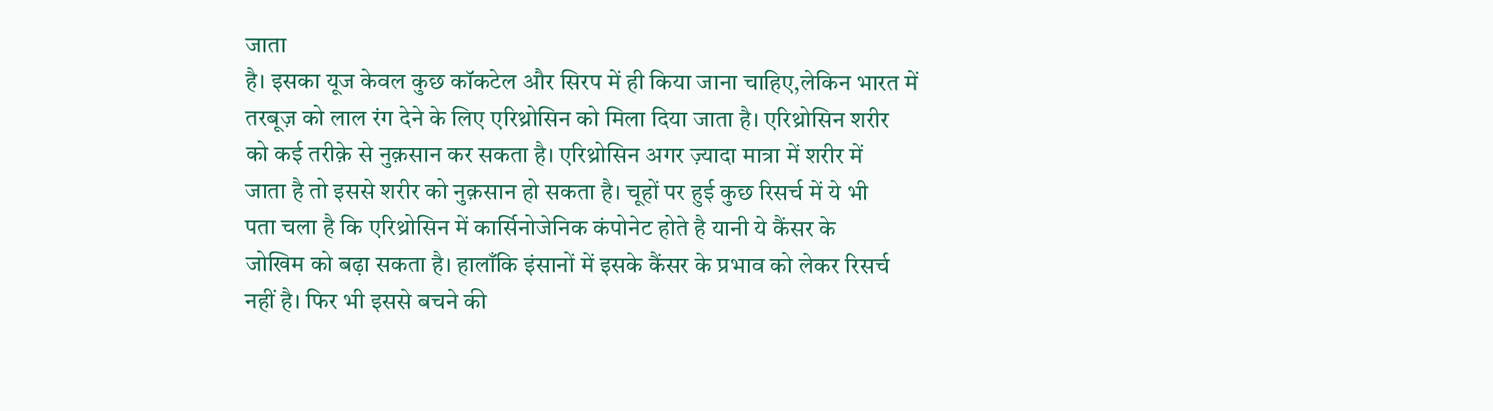जाता
है। इसका यूज केवल कुछ कॉकटेल और सिरप में ही किया जाना चाहिए,लेकिन भारत में
तरबूज़ को लाल रंग देने के लिए एरिथ्रोसिन को मिला दिया जाता है। एरिथ्रोसिन शरीर
को कई तरीक़े से नुक़सान कर सकता है। एरिथ्रोसिन अगर ज़्यादा मात्रा में शरीर में
जाता है तो इससे शरीर को नुक़सान हो सकता है। चूहों पर हुई कुछ रिसर्च में ये भी
पता चला है कि एरिथ्रोसिन में कार्सिनोजेनिक कंपोनेट होते है यानी ये कैंसर के
जोखिम को बढ़ा सकता है। हालाँकि इंसानों में इसके कैंसर के प्रभाव को लेकर रिसर्च
नहीं है। फिर भी इससे बचने की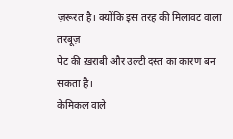ज़रूरत है। क्योंकि इस तरह की मिलावट वाला तरबूज़
पेट की ख़राबी और उल्टी दस्त का कारण बन सकता है।
केमिकल वाले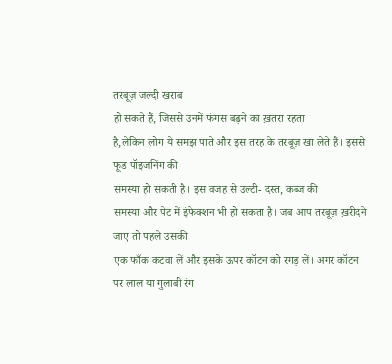तरबूज़ जल्दी खराब
हो सकते हैं, जिससे उनमें फंगस बढ़ने का ख़तरा रहता
है,लेकिन लोग ये समझ पाते और इस तरह के तरबूज़ खा लेते हैं। इससे फूड पॉइजनिंग की
समस्या हो सकती है। इस वजह से उल्टी- दस्त, कब्ज की
समस्या और पेट में इंफेक्शन भी हो सकता है। जब आप तरबूज़ ख़रीदने जाए तो पहले उसकी
एक फाँक कटवा लें और इसके ऊपर कॉटन को रगड़ लें। अगर कॉटन पर लाल या गुलाबी रंग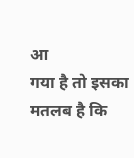आ
गया है तो इसका मतलब है कि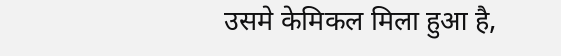उसमे केमिकल मिला हुआ है,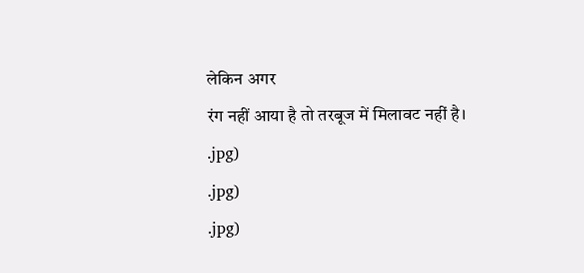लेकिन अगर
रंग नहीं आया है तो तरबूज में मिलावट नहीं है।
.jpg)
.jpg)
.jpg)